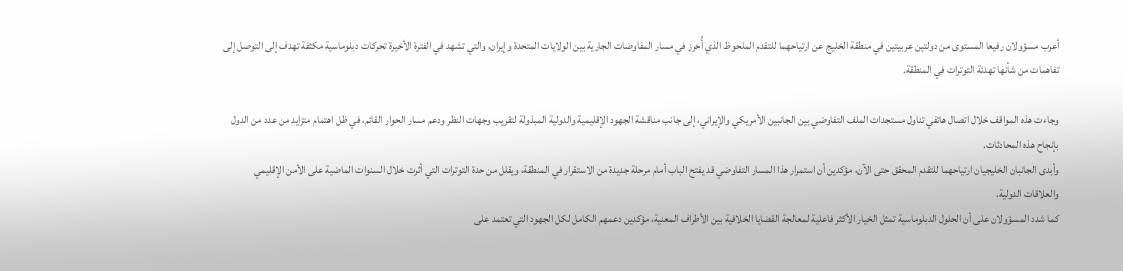أعرب مسؤولان رفيعا المستوى من دولتين عربيتين في منطقة الخليج عن ارتياحهما للتقدم الملحوظ الذي أُحرز في مسار المفاوضات الجارية بين الولايات المتحدة وإيران، والتي تشهد في الفترة الأخيرة تحركات دبلوماسية مكثفة تهدف إلى التوصل إلى تفاهمات من شأنها تهدئة التوترات في المنطقة.

وجاءت هذه المواقف خلال اتصال هاتفي تناول مستجدات الملف التفاوضي بين الجانبين الأمريكي والإيراني، إلى جانب مناقشة الجهود الإقليمية والدولية المبذولة لتقريب وجهات النظر ودعم مسار الحوار القائم، في ظل اهتمام متزايد من عدد من الدول بإنجاح هذه المحادثات.
وأبدى الجانبان الخليجيان ارتياحهما للتقدم المحقق حتى الآن، مؤكدين أن استمرار هذا المسار التفاوضي قد يفتح الباب أمام مرحلة جديدة من الاستقرار في المنطقة، ويقلل من حدة التوترات التي أثرت خلال السنوات الماضية على الأمن الإقليمي والعلاقات الدولية.
كما شدد المسؤولان على أن الحلول الدبلوماسية تمثل الخيار الأكثر فاعلية لمعالجة القضايا الخلافية بين الأطراف المعنية، مؤكدين دعمهم الكامل لكل الجهود التي تعتمد على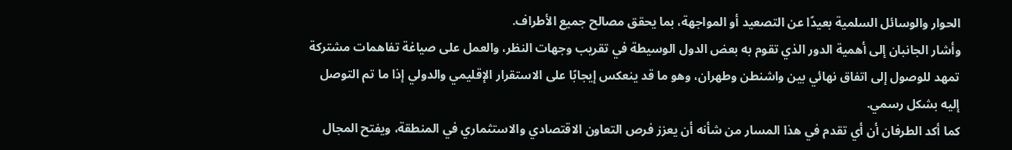الحوار والوسائل السلمية بعيدًا عن التصعيد أو المواجهة، بما يحقق مصالح جميع الأطراف.
وأشار الجانبان إلى أهمية الدور الذي تقوم به بعض الدول الوسيطة في تقريب وجهات النظر، والعمل على صياغة تفاهمات مشتركة تمهد للوصول إلى اتفاق نهائي بين واشنطن وطهران، وهو ما قد ينعكس إيجابًا على الاستقرار الإقليمي والدولي إذا ما تم التوصل إليه بشكل رسمي.
كما أكد الطرفان أن أي تقدم في هذا المسار من شأنه أن يعزز فرص التعاون الاقتصادي والاستثماري في المنطقة، ويفتح المجال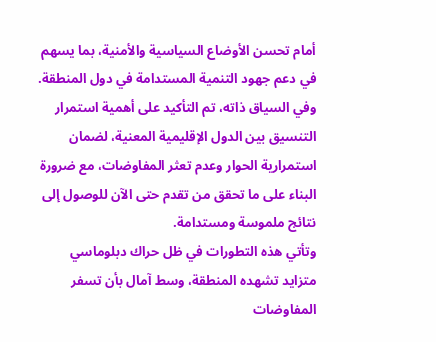أمام تحسن الأوضاع السياسية والأمنية، بما يسهم في دعم جهود التنمية المستدامة في دول المنطقة.
وفي السياق ذاته، تم التأكيد على أهمية استمرار التنسيق بين الدول الإقليمية المعنية، لضمان استمرارية الحوار وعدم تعثر المفاوضات، مع ضرورة البناء على ما تحقق من تقدم حتى الآن للوصول إلى نتائج ملموسة ومستدامة.
وتأتي هذه التطورات في ظل حراك دبلوماسي متزايد تشهده المنطقة، وسط آمال بأن تسفر المفاوضات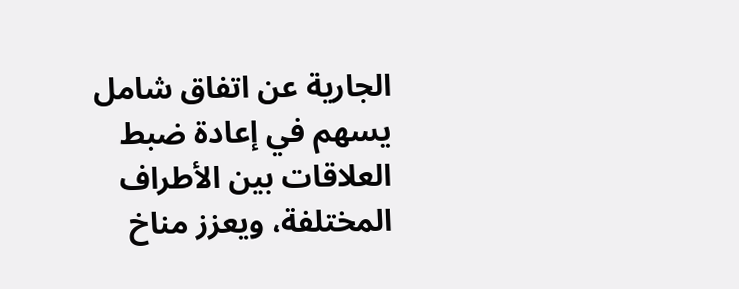الجارية عن اتفاق شامل يسهم في إعادة ضبط العلاقات بين الأطراف المختلفة، ويعزز مناخ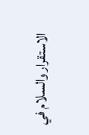الاستقرار والسلام في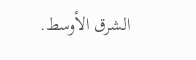الشرق الأوسط.